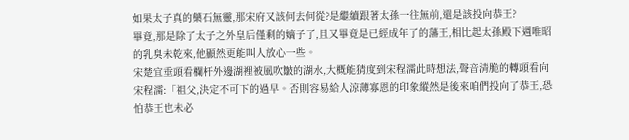如果太子真的藥石無靈,那宋府又該何去何從?是繼續跟著太孫一往無前,還是該投向恭王?
畢竟,那是除了太子之外皇后僅剩的嫡子了,且又畢竟是已經成年了的藩王,相比起太孫殿下週唯昭的乳臭未乾來,他顯然更能叫人放心一些。
宋楚宜垂頭看欄杆外邊湖裡被風吹皺的湖水,大概能猜度到宋程濡此時想法,聲音清脆的轉頭看向宋程濡:「祖父,決定不可下的過早。否則容易給人涼薄寡恩的印象縱然是後來咱們投向了恭王,恐怕恭王也未必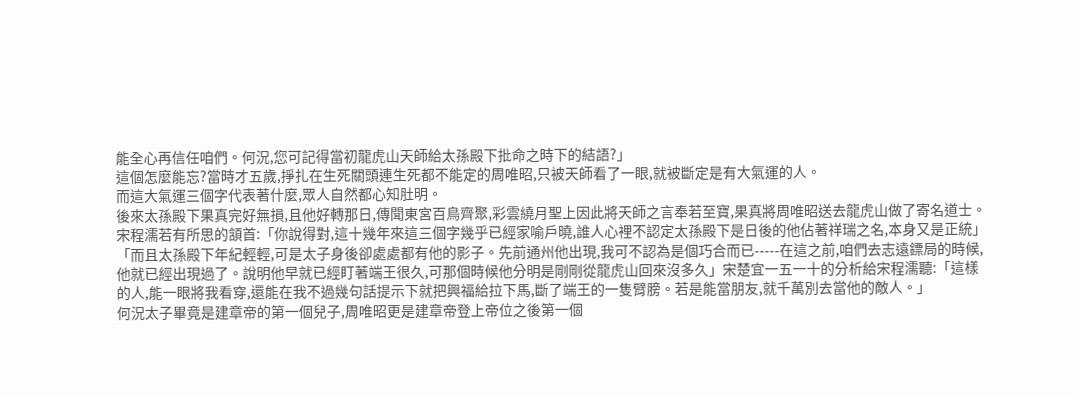能全心再信任咱們。何況,您可記得當初龍虎山天師給太孫殿下批命之時下的結語?」
這個怎麼能忘?當時才五歲,掙扎在生死關頭連生死都不能定的周唯昭,只被天師看了一眼,就被斷定是有大氣運的人。
而這大氣運三個字代表著什麼,眾人自然都心知肚明。
後來太孫殿下果真完好無損,且他好轉那日,傳聞東宮百鳥齊聚,彩雲繞月聖上因此將天師之言奉若至寶,果真將周唯昭送去龍虎山做了寄名道士。
宋程濡若有所思的頷首:「你說得對,這十幾年來這三個字幾乎已經家喻戶曉,誰人心裡不認定太孫殿下是日後的他佔著祥瑞之名,本身又是正統」
「而且太孫殿下年紀輕輕,可是太子身後卻處處都有他的影子。先前通州他出現,我可不認為是個巧合而已-----在這之前,咱們去志遠鏢局的時候,他就已經出現過了。說明他早就已經盯著端王很久,可那個時候他分明是剛剛從龍虎山回來沒多久」宋楚宜一五一十的分析給宋程濡聽:「這樣的人,能一眼將我看穿,還能在我不過幾句話提示下就把興福給拉下馬,斷了端王的一隻臂膀。若是能當朋友,就千萬別去當他的敵人。」
何況太子畢竟是建章帝的第一個兒子,周唯昭更是建章帝登上帝位之後第一個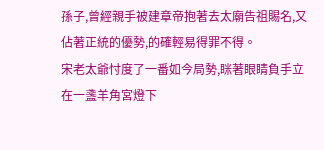孫子,曾經親手被建章帝抱著去太廟告祖賜名,又佔著正統的優勢,的確輕易得罪不得。
宋老太爺忖度了一番如今局勢,眯著眼睛負手立在一盞羊角宮燈下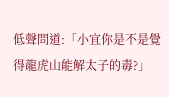低聲問道:「小宜你是不是覺得龍虎山能解太子的毒?」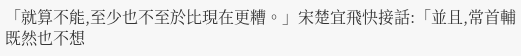「就算不能,至少也不至於比現在更糟。」宋楚宜飛快接話:「並且,常首輔既然也不想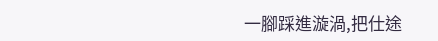一腳踩進漩渦,把仕途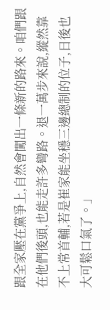跟全家壓在黨爭上,自然會闖出一條新的路來。咱們跟在他們後頭,也能走許多彎路。退一萬步來說,縱然靠不上常首輔,若是崔家能坐穩三邊總制的位子,日後也大可鬆口氣了。」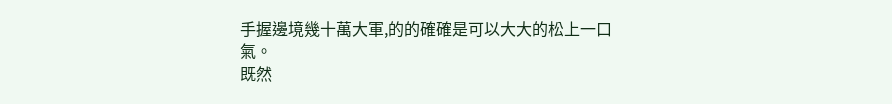手握邊境幾十萬大軍,的的確確是可以大大的松上一口氣。
既然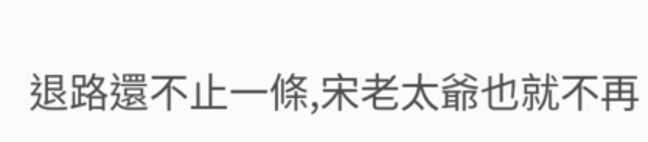退路還不止一條,宋老太爺也就不再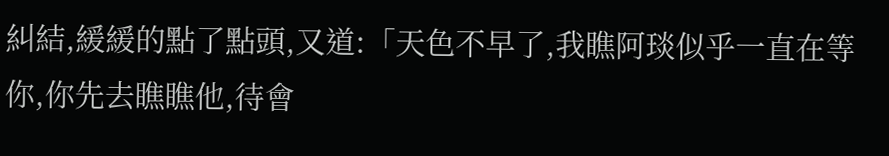糾結,緩緩的點了點頭,又道:「天色不早了,我瞧阿琰似乎一直在等你,你先去瞧瞧他,待會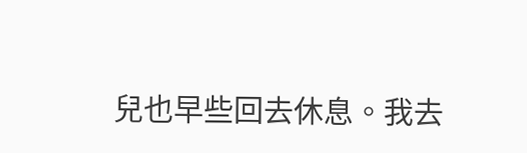兒也早些回去休息。我去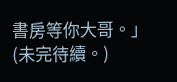書房等你大哥。」(未完待續。)